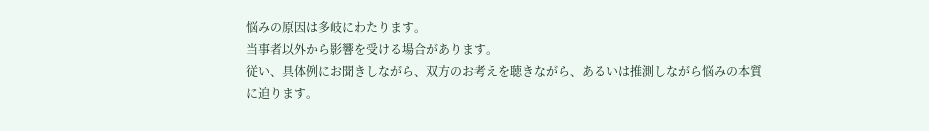悩みの原因は多岐にわたります。
当事者以外から影響を受ける場合があります。
従い、具体例にお聞きしながら、双方のお考えを聴きながら、あるいは推測しながら悩みの本質に迫ります。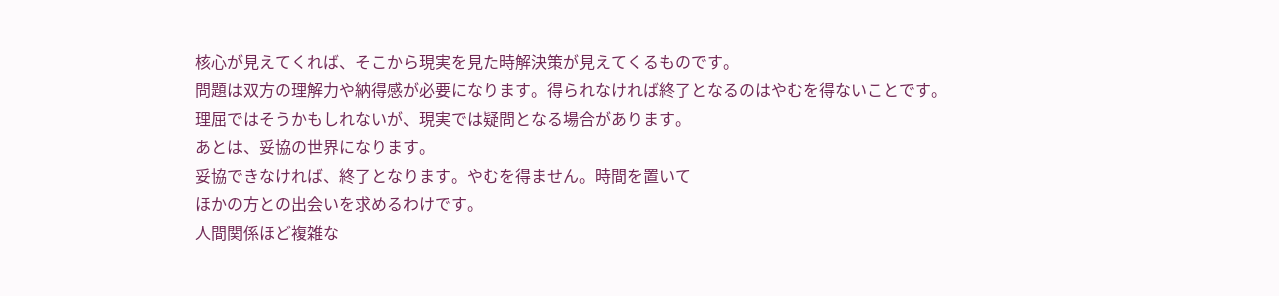核心が見えてくれば、そこから現実を見た時解決策が見えてくるものです。
問題は双方の理解力や納得感が必要になります。得られなければ終了となるのはやむを得ないことです。
理屈ではそうかもしれないが、現実では疑問となる場合があります。
あとは、妥協の世界になります。
妥協できなければ、終了となります。やむを得ません。時間を置いて
ほかの方との出会いを求めるわけです。
人間関係ほど複雑な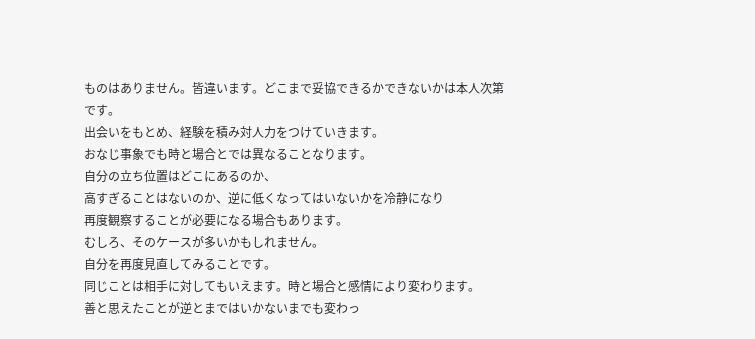ものはありません。皆違います。どこまで妥協できるかできないかは本人次第です。
出会いをもとめ、経験を積み対人力をつけていきます。
おなじ事象でも時と場合とでは異なることなります。
自分の立ち位置はどこにあるのか、
高すぎることはないのか、逆に低くなってはいないかを冷静になり
再度観察することが必要になる場合もあります。
むしろ、そのケースが多いかもしれません。
自分を再度見直してみることです。
同じことは相手に対してもいえます。時と場合と感情により変わります。
善と思えたことが逆とまではいかないまでも変わっ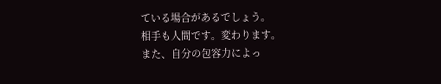ている場合があるでしょう。
相手も人間です。変わります。
また、自分の包容力によっ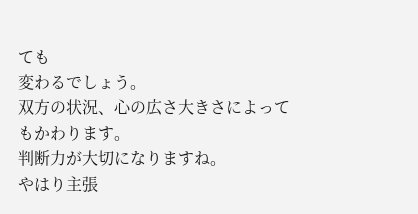ても
変わるでしょう。
双方の状況、心の広さ大きさによってもかわります。
判断力が大切になりますね。
やはり主張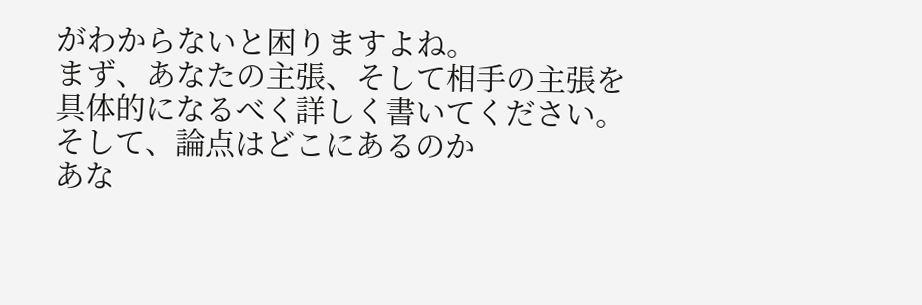がわからないと困りますよね。
まず、あなたの主張、そして相手の主張を具体的になるべく詳しく書いてください。
そして、論点はどこにあるのか
あな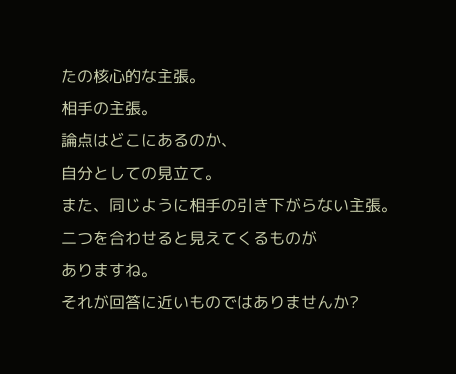たの核心的な主張。
相手の主張。
論点はどこにあるのか、
自分としての見立て。
また、同じように相手の引き下がらない主張。
二つを合わせると見えてくるものが
ありますね。
それが回答に近いものではありませんか?